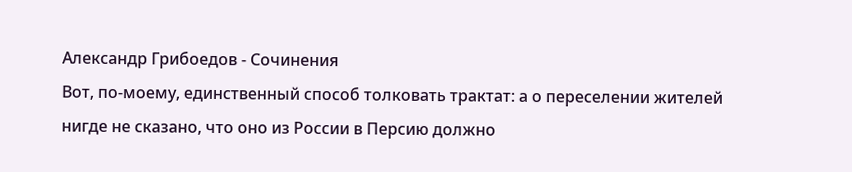Александр Грибоедов - Сочинения
Вот, по-моему, единственный способ толковать трактат: а о переселении жителей нигде не сказано, что оно из России в Персию должно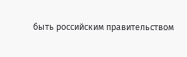быть российским правительством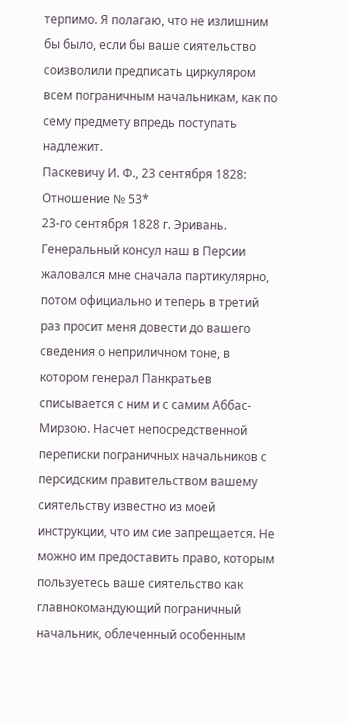терпимо. Я полагаю, что не излишним бы было, если бы ваше сиятельство соизволили предписать циркуляром всем пограничным начальникам, как по сему предмету впредь поступать надлежит.
Паскевичу И. Ф., 23 сентября 1828: Отношение № 53*
23-го сентября 1828 г. Эривань.
Генеральный консул наш в Персии жаловался мне сначала партикулярно, потом официально и теперь в третий раз просит меня довести до вашего сведения о неприличном тоне, в котором генерал Панкратьев списывается с ним и с самим Аббас-Мирзою. Насчет непосредственной переписки пограничных начальников с персидским правительством вашему сиятельству известно из моей инструкции, что им сие запрещается. Не можно им предоставить право, которым пользуетесь ваше сиятельство как главнокомандующий пограничный начальник, облеченный особенным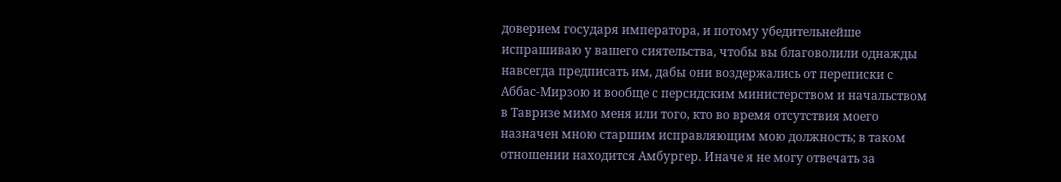доверием государя императора, и потому убедительнейше испрашиваю у вашего сиятельства, чтобы вы благоволили однажды навсегда предписать им, дабы они воздержались от переписки с Аббас-Мирзою и вообще с персидским министерством и начальством в Тавризе мимо меня или того, кто во время отсутствия моего назначен мною старшим исправляющим мою должность; в таком отношении находится Амбургер. Иначе я не могу отвечать за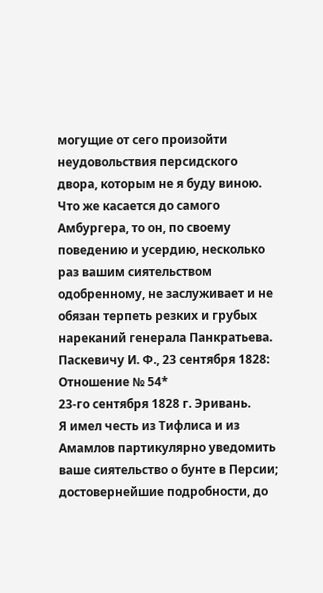могущие от сего произойти неудовольствия персидского двора, которым не я буду виною. Что же касается до самого Амбургера, то он, по своему поведению и усердию, несколько раз вашим сиятельством одобренному, не заслуживает и не обязан терпеть резких и грубых нареканий генерала Панкратьева.
Паскевичу И. Ф., 23 сентября 1828: Отношение № 54*
23-го сентября 1828 г. Эривань.
Я имел честь из Тифлиса и из Амамлов партикулярно уведомить ваше сиятельство о бунте в Персии; достовернейшие подробности, до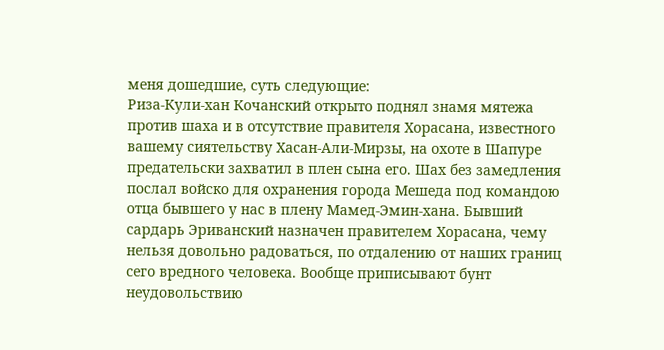меня дошедшие, суть следующие:
Риза-Кули-хан Кочанский открыто поднял знамя мятежа против шаха и в отсутствие правителя Хорасана, известного вашему сиятельству Хасан-Али-Мирзы, на охоте в Шапуре предательски захватил в плен сына его. Шах без замедления послал войско для охранения города Мешеда под командою отца бывшего у нас в плену Мамед-Эмин-хана. Бывший сардарь Эриванский назначен правителем Хорасана, чему нельзя довольно радоваться, по отдалению от наших границ сего вредного человека. Вообще приписывают бунт неудовольствию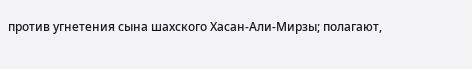против угнетения сына шахского Хасан-Али-Мирзы; полагают,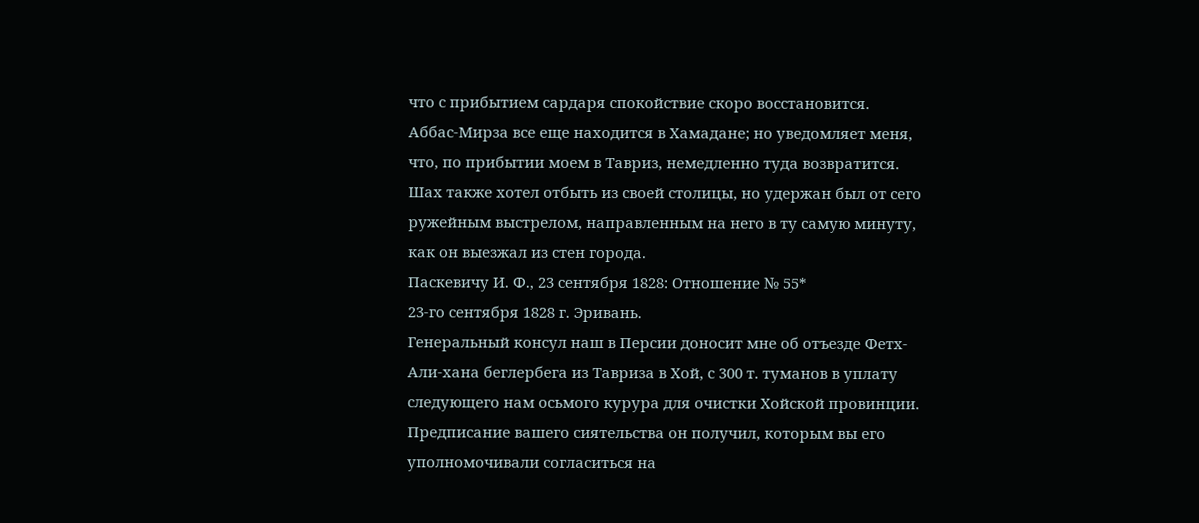что с прибытием сардаря спокойствие скоро восстановится.
Аббас-Мирза все еще находится в Хамадане; но уведомляет меня, что, по прибытии моем в Тавриз, немедленно туда возвратится.
Шах также хотел отбыть из своей столицы, но удержан был от сего ружейным выстрелом, направленным на него в ту самую минуту, как он выезжал из стен города.
Паскевичу И. Ф., 23 сентября 1828: Отношение № 55*
23-го сентября 1828 г. Эривань.
Генеральный консул наш в Персии доносит мне об отъезде Фетх-Али-хана беглербега из Тавриза в Хой, с 300 т. туманов в уплату следующего нам осьмого курура для очистки Хойской провинции. Предписание вашего сиятельства он получил, которым вы его уполномочивали согласиться на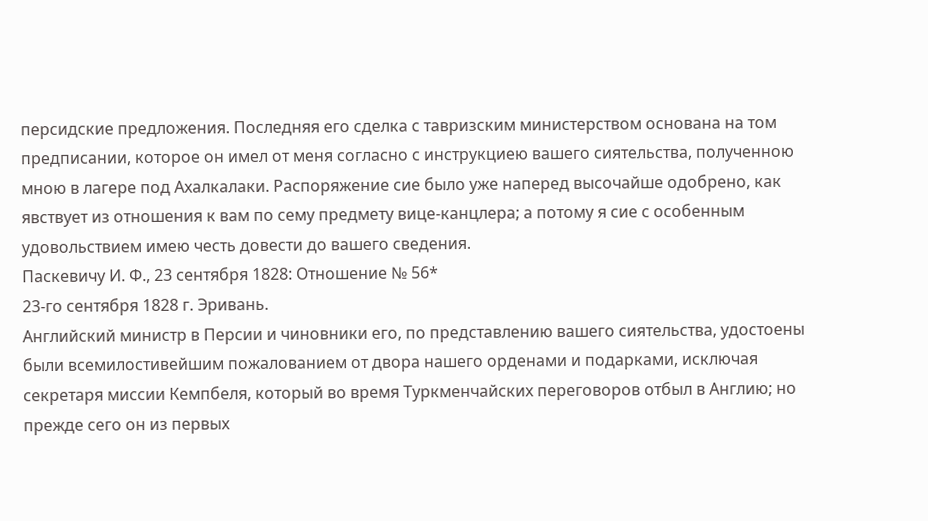персидские предложения. Последняя его сделка с тавризским министерством основана на том предписании, которое он имел от меня согласно с инструкциею вашего сиятельства, полученною мною в лагере под Ахалкалаки. Распоряжение сие было уже наперед высочайше одобрено, как явствует из отношения к вам по сему предмету вице-канцлера; а потому я сие с особенным удовольствием имею честь довести до вашего сведения.
Паскевичу И. Ф., 23 сентября 1828: Отношение № 56*
23-го сентября 1828 г. Эривань.
Английский министр в Персии и чиновники его, по представлению вашего сиятельства, удостоены были всемилостивейшим пожалованием от двора нашего орденами и подарками, исключая секретаря миссии Кемпбеля, который во время Туркменчайских переговоров отбыл в Англию; но прежде сего он из первых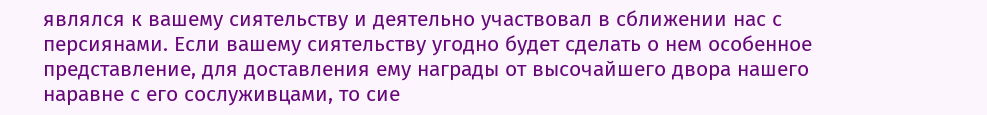являлся к вашему сиятельству и деятельно участвовал в сближении нас с персиянами. Если вашему сиятельству угодно будет сделать о нем особенное представление, для доставления ему награды от высочайшего двора нашего наравне с его сослуживцами, то сие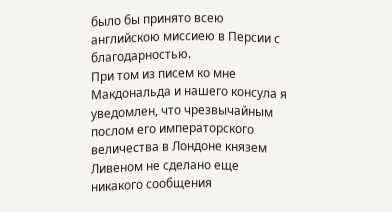было бы принято всею английскою миссиею в Персии с благодарностью.
При том из писем ко мне Макдональда и нашего консула я уведомлен, что чрезвычайным послом его императорского величества в Лондоне князем Ливеном не сделано еще никакого сообщения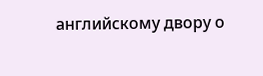английскому двору о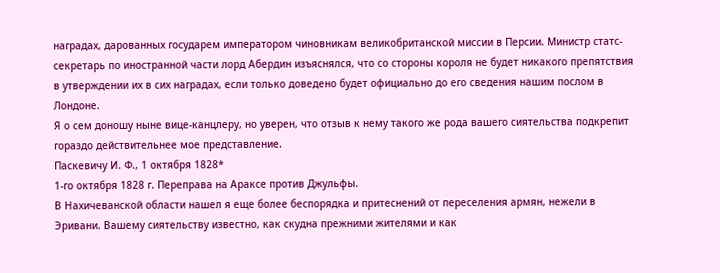наградах, дарованных государем императором чиновникам великобританской миссии в Персии. Министр статс-секретарь по иностранной части лорд Абердин изъяснялся, что со стороны короля не будет никакого препятствия в утверждении их в сих наградах, если только доведено будет официально до его сведения нашим послом в Лондоне.
Я о сем доношу ныне вице-канцлеру, но уверен, что отзыв к нему такого же рода вашего сиятельства подкрепит гораздо действительнее мое представление.
Паскевичу И. Ф., 1 октября 1828*
1-го октября 1828 г. Переправа на Араксе против Джульфы.
В Нахичеванской области нашел я еще более беспорядка и притеснений от переселения армян, нежели в Эривани. Вашему сиятельству известно, как скудна прежними жителями и как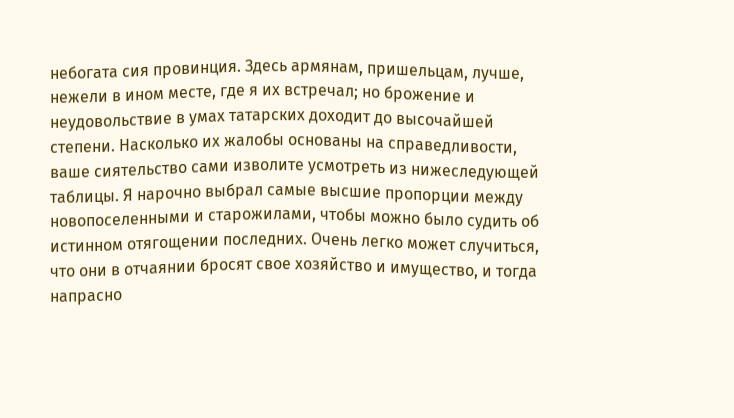небогата сия провинция. Здесь армянам, пришельцам, лучше, нежели в ином месте, где я их встречал; но брожение и неудовольствие в умах татарских доходит до высочайшей степени. Насколько их жалобы основаны на справедливости, ваше сиятельство сами изволите усмотреть из нижеследующей таблицы. Я нарочно выбрал самые высшие пропорции между новопоселенными и старожилами, чтобы можно было судить об истинном отягощении последних. Очень легко может случиться, что они в отчаянии бросят свое хозяйство и имущество, и тогда напрасно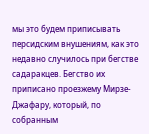мы это будем приписывать персидским внушениям, как это недавно случилось при бегстве садаракцев. Бегство их приписано проезжему Мирзе-Джафару, который, по собранным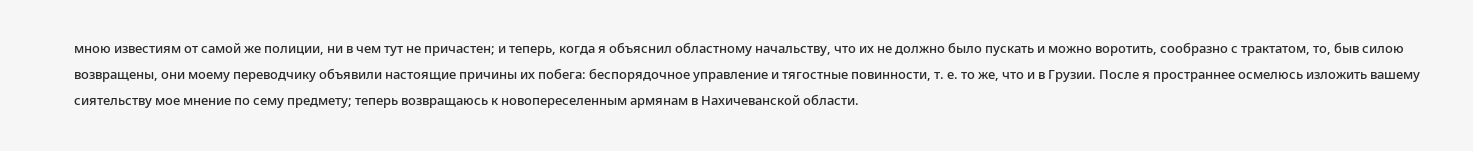мною известиям от самой же полиции, ни в чем тут не причастен; и теперь, когда я объяснил областному начальству, что их не должно было пускать и можно воротить, сообразно с трактатом, то, быв силою возвращены, они моему переводчику объявили настоящие причины их побега: беспорядочное управление и тягостные повинности, т. е. то же, что и в Грузии. После я пространнее осмелюсь изложить вашему сиятельству мое мнение по сему предмету; теперь возвращаюсь к новопереселенным армянам в Нахичеванской области.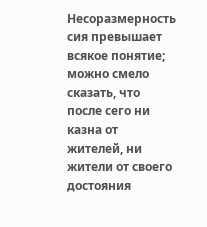Несоразмерность сия превышает всякое понятие; можно смело сказать, что после сего ни казна от жителей, ни жители от своего достояния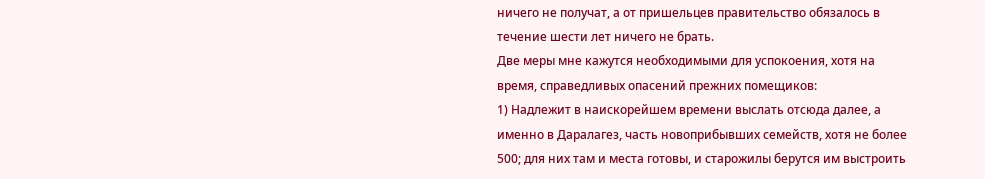ничего не получат, а от пришельцев правительство обязалось в течение шести лет ничего не брать.
Две меры мне кажутся необходимыми для успокоения, хотя на время, справедливых опасений прежних помещиков:
1) Надлежит в наискорейшем времени выслать отсюда далее, а именно в Даралагез, часть новоприбывших семейств, хотя не более 500; для них там и места готовы, и старожилы берутся им выстроить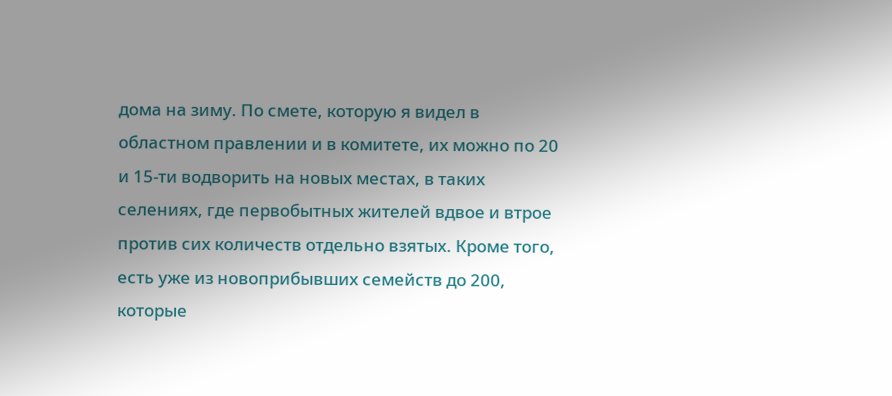дома на зиму. По смете, которую я видел в областном правлении и в комитете, их можно по 20 и 15-ти водворить на новых местах, в таких селениях, где первобытных жителей вдвое и втрое против сих количеств отдельно взятых. Кроме того, есть уже из новоприбывших семейств до 200, которые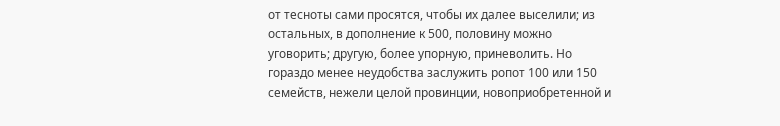от тесноты сами просятся, чтобы их далее выселили; из остальных, в дополнение к 500, половину можно уговорить; другую, более упорную, приневолить. Но гораздо менее неудобства заслужить ропот 100 или 150 семейств, нежели целой провинции, новоприобретенной и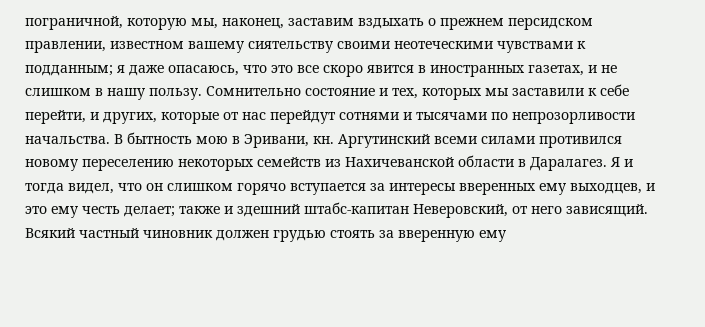пограничной, которую мы, наконец, заставим вздыхать о прежнем персидском правлении, известном вашему сиятельству своими неотеческими чувствами к подданным; я даже опасаюсь, что это все скоро явится в иностранных газетах, и не слишком в нашу пользу. Сомнительно состояние и тех, которых мы заставили к себе перейти, и других, которые от нас перейдут сотнями и тысячами по непрозорливости начальства. В бытность мою в Эривани, кн. Аргутинский всеми силами противился новому переселению некоторых семейств из Нахичеванской области в Даралагез. Я и тогда видел, что он слишком горячо вступается за интересы вверенных ему выходцев, и это ему честь делает; также и здешний штабс-капитан Неверовский, от него зависящий. Всякий частный чиновник должен грудью стоять за вверенную ему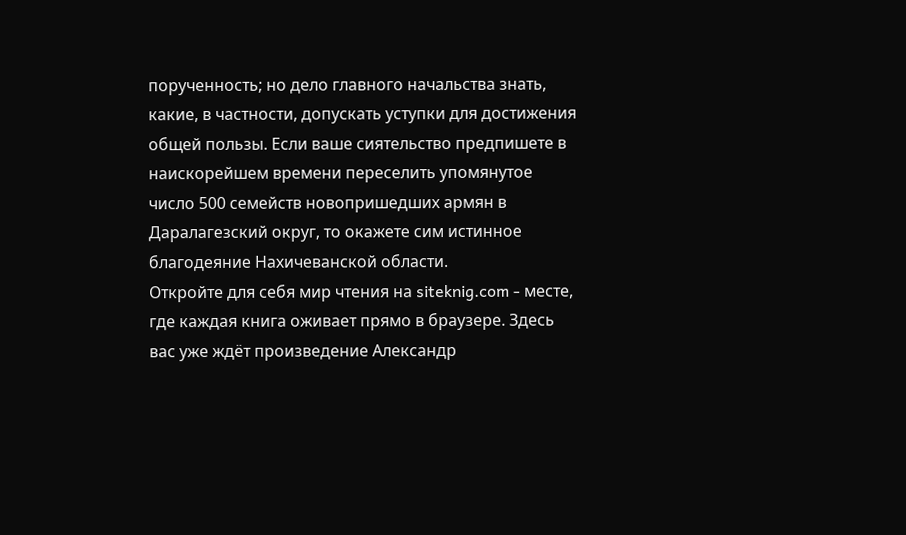порученность; но дело главного начальства знать, какие, в частности, допускать уступки для достижения общей пользы. Если ваше сиятельство предпишете в наискорейшем времени переселить упомянутое число 500 семейств новопришедших армян в Даралагезский округ, то окажете сим истинное благодеяние Нахичеванской области.
Откройте для себя мир чтения на siteknig.com - месте, где каждая книга оживает прямо в браузере. Здесь вас уже ждёт произведение Александр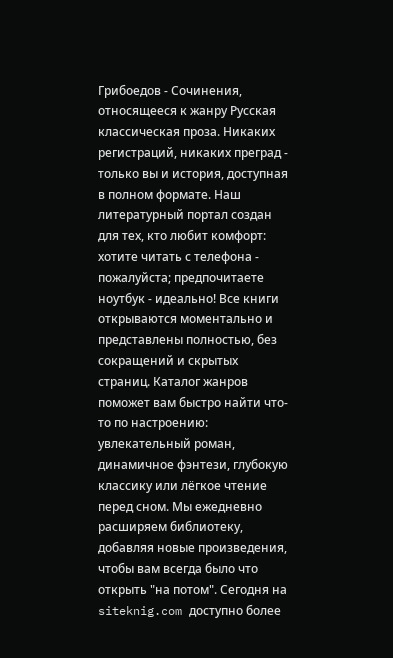Грибоедов - Сочинения, относящееся к жанру Русская классическая проза. Никаких регистраций, никаких преград - только вы и история, доступная в полном формате. Наш литературный портал создан для тех, кто любит комфорт: хотите читать с телефона - пожалуйста; предпочитаете ноутбук - идеально! Все книги открываются моментально и представлены полностью, без сокращений и скрытых страниц. Каталог жанров поможет вам быстро найти что-то по настроению: увлекательный роман, динамичное фэнтези, глубокую классику или лёгкое чтение перед сном. Мы ежедневно расширяем библиотеку, добавляя новые произведения, чтобы вам всегда было что открыть "на потом". Сегодня на siteknig.com доступно более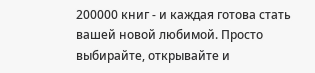200000 книг - и каждая готова стать вашей новой любимой. Просто выбирайте, открывайте и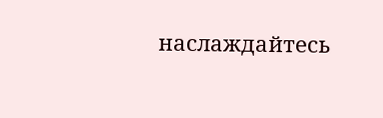наслаждайтесь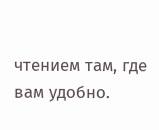чтением там, где вам удобно.